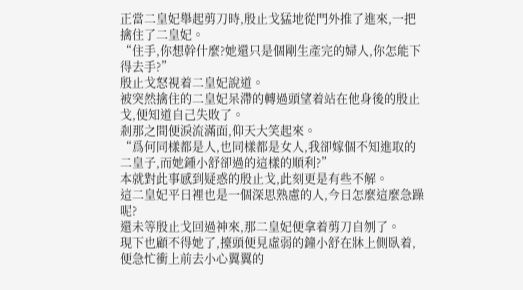正當二皇妃舉起剪刀時,殷止戈猛地從門外推了進來,一把擒住了二皇妃。
“住手,你想幹什麼?她還只是個剛生產完的婦人,你怎能下得去手?”
殷止戈怒視着二皇妃說道。
被突然擒住的二皇妃呆滯的轉過頭望着站在他身後的殷止戈,便知道自己失敗了。
剎那之間便淚流滿面,仰天大笑起來。
“爲何同樣都是人,也同樣都是女人,我卻嫁個不知進取的二皇子,而她鍾小舒卻過的這樣的順利?”
本就對此事感到疑惑的殷止戈,此刻更是有些不解。
這二皇妃平日裡也是一個深思熟慮的人,今日怎麼這麼急躁呢?
還未等殷止戈回過神來,那二皇妃便拿着剪刀自刎了。
現下也顧不得她了,擡頭便見虛弱的鐘小舒在牀上側臥着,便急忙衝上前去小心翼翼的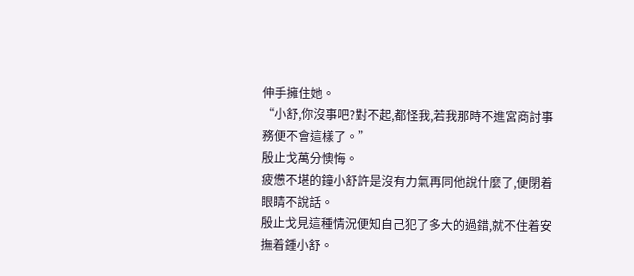伸手擁住她。
“小舒,你沒事吧?對不起,都怪我,若我那時不進宮商討事務便不會這樣了。”
殷止戈萬分懊悔。
疲憊不堪的鐘小舒許是沒有力氣再同他說什麼了,便閉着眼睛不說話。
殷止戈見這種情況便知自己犯了多大的過錯,就不住着安撫着鍾小舒。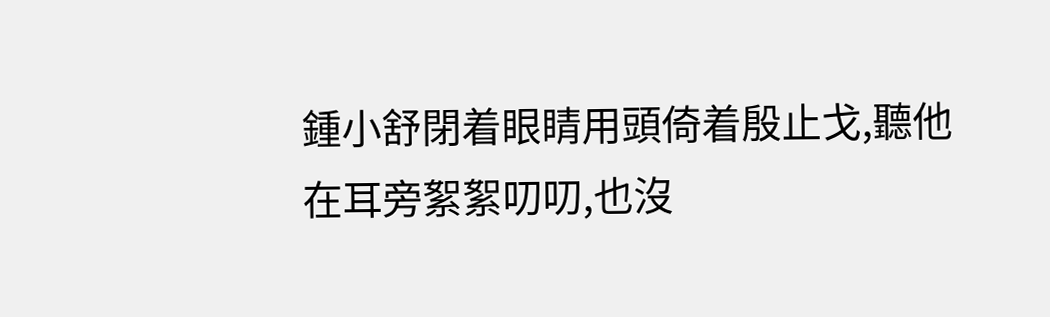鍾小舒閉着眼睛用頭倚着殷止戈,聽他在耳旁絮絮叨叨,也沒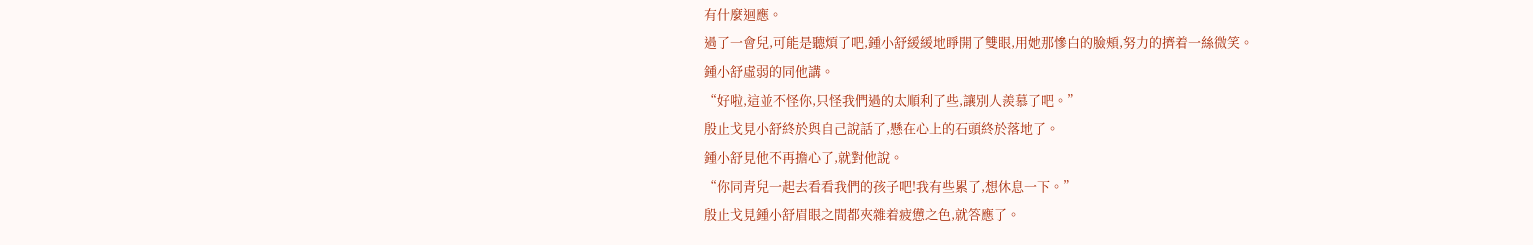有什麼迴應。
過了一會兒,可能是聽煩了吧,鍾小舒緩緩地睜開了雙眼,用她那慘白的臉頰,努力的擠着一絲微笑。
鍾小舒虛弱的同他講。
“好啦,這並不怪你,只怪我們過的太順利了些,讓別人羨慕了吧。”
殷止戈見小舒終於與自己說話了,懸在心上的石頭終於落地了。
鍾小舒見他不再擔心了,就對他說。
“你同青兒一起去看看我們的孩子吧!我有些累了,想休息一下。”
殷止戈見鍾小舒眉眼之間都夾雜着疲憊之色,就答應了。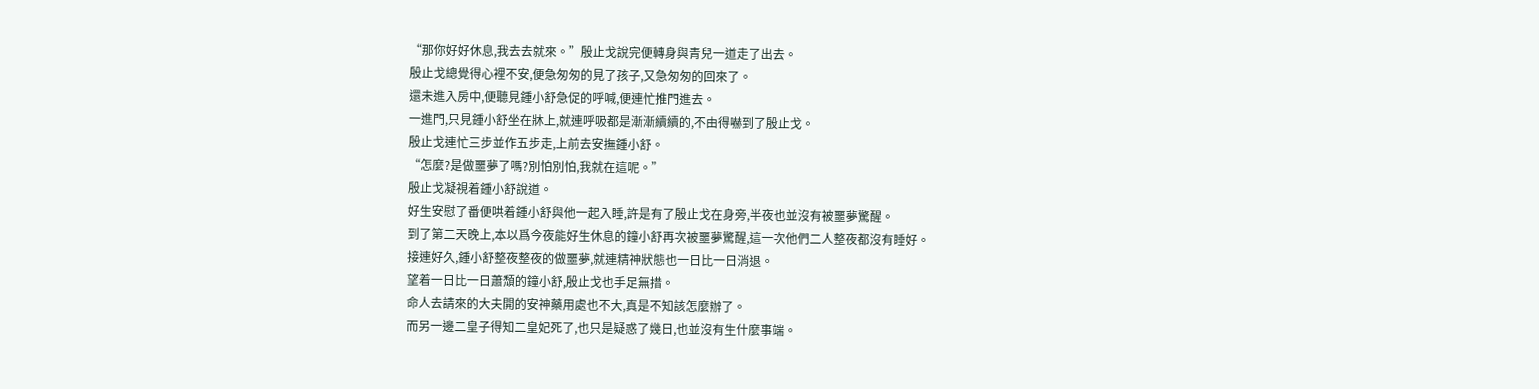“那你好好休息,我去去就來。”殷止戈說完便轉身與青兒一道走了出去。
殷止戈總覺得心裡不安,便急匆匆的見了孩子,又急匆匆的回來了。
還未進入房中,便聽見鍾小舒急促的呼喊,便連忙推門進去。
一進門,只見鍾小舒坐在牀上,就連呼吸都是漸漸續續的,不由得嚇到了殷止戈。
殷止戈連忙三步並作五步走,上前去安撫鍾小舒。
“怎麼?是做噩夢了嗎?別怕別怕,我就在這呢。”
殷止戈凝視着鍾小舒說道。
好生安慰了番便哄着鍾小舒與他一起入睡,許是有了殷止戈在身旁,半夜也並沒有被噩夢驚醒。
到了第二天晚上,本以爲今夜能好生休息的鐘小舒再次被噩夢驚醒,這一次他們二人整夜都沒有睡好。
接連好久,鍾小舒整夜整夜的做噩夢,就連精神狀態也一日比一日消退。
望着一日比一日蕭頹的鐘小舒,殷止戈也手足無措。
命人去請來的大夫開的安神藥用處也不大,真是不知該怎麼辦了。
而另一邊二皇子得知二皇妃死了,也只是疑惑了幾日,也並沒有生什麼事端。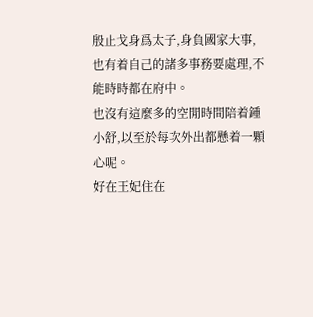殷止戈身爲太子,身負國家大事,也有着自己的諸多事務要處理,不能時時都在府中。
也沒有這麼多的空閒時間陪着鍾小舒,以至於每次外出都懸着一顆心呢。
好在王妃住在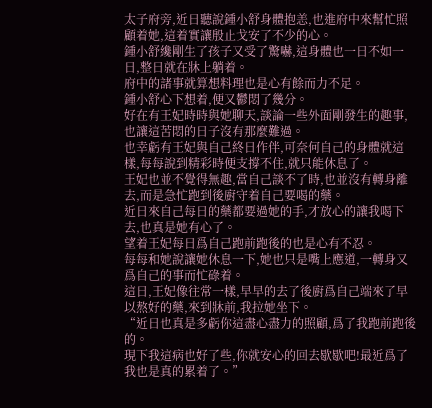太子府旁,近日聽說鍾小舒身體抱恙,也進府中來幫忙照顧着她,這着實讓殷止戈安了不少的心。
鍾小舒纔剛生了孩子又受了驚嚇,這身體也一日不如一日,整日就在牀上躺着。
府中的諸事就算想料理也是心有餘而力不足。
鍾小舒心下想着,便又鬱悶了幾分。
好在有王妃時時與她聊天,談論一些外面剛發生的趣事,也讓這苦悶的日子沒有那麼難過。
也幸虧有王妃與自己終日作伴,可奈何自己的身體就這樣,每每說到精彩時便支撐不住,就只能休息了。
王妃也並不覺得無趣,當自己談不了時,也並沒有轉身離去,而是急忙跑到後廚守着自己要喝的藥。
近日來自己每日的藥都要過她的手,才放心的讓我喝下去,也真是她有心了。
望着王妃每日爲自己跑前跑後的也是心有不忍。
每每和她說讓她休息一下,她也只是嘴上應道,一轉身又爲自己的事而忙碌着。
這日,王妃像往常一樣,早早的去了後廚爲自己端來了早以熬好的藥,來到牀前,我拉她坐下。
“近日也真是多虧你這盡心盡力的照顧,爲了我跑前跑後的。
現下我這病也好了些,你就安心的回去歇歇吧!最近爲了我也是真的累着了。”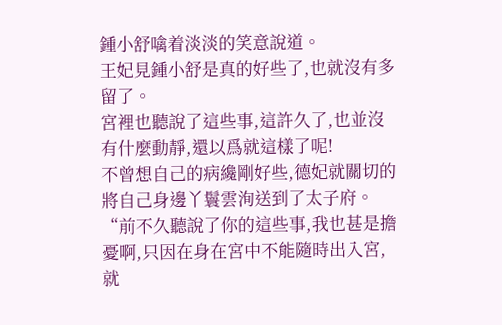鍾小舒噙着淡淡的笑意說道。
王妃見鍾小舒是真的好些了,也就沒有多留了。
宮裡也聽說了這些事,這許久了,也並沒有什麼動靜,還以爲就這樣了呢!
不曾想自己的病纔剛好些,德妃就關切的將自己身邊丫鬟雲洵送到了太子府。
“前不久聽說了你的這些事,我也甚是擔憂啊,只因在身在宮中不能隨時出入宮,就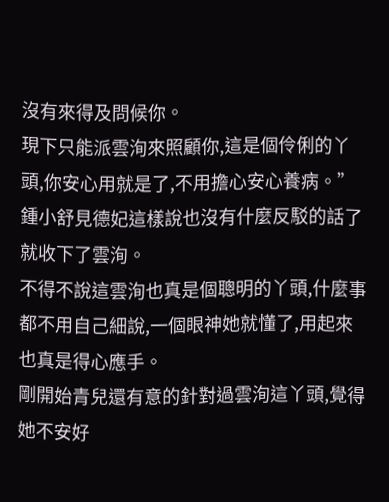沒有來得及問候你。
現下只能派雲洵來照顧你,這是個伶俐的丫頭,你安心用就是了,不用擔心安心養病。”
鍾小舒見德妃這樣說也沒有什麼反駁的話了就收下了雲洵。
不得不說這雲洵也真是個聰明的丫頭,什麼事都不用自己細說,一個眼神她就懂了,用起來也真是得心應手。
剛開始青兒還有意的針對過雲洵這丫頭,覺得她不安好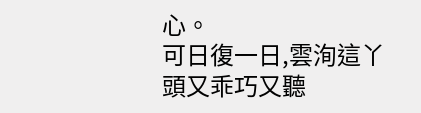心。
可日復一日,雲洵這丫頭又乖巧又聽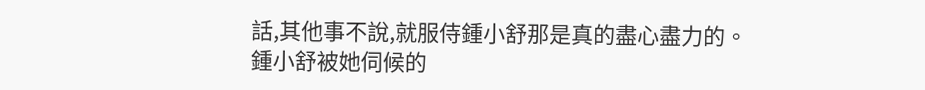話,其他事不說,就服侍鍾小舒那是真的盡心盡力的。
鍾小舒被她伺候的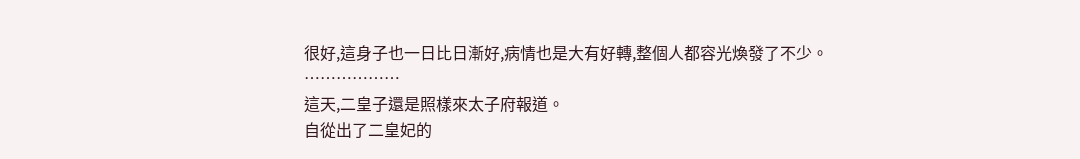很好,這身子也一日比日漸好,病情也是大有好轉,整個人都容光煥發了不少。
………………
這天,二皇子還是照樣來太子府報道。
自從出了二皇妃的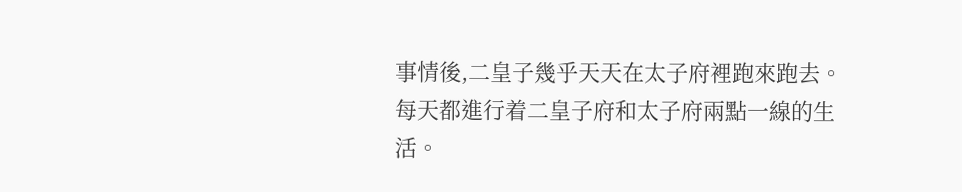事情後,二皇子幾乎天天在太子府裡跑來跑去。
每天都進行着二皇子府和太子府兩點一線的生活。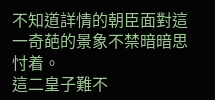不知道詳情的朝臣面對這一奇葩的景象不禁暗暗思忖着。
這二皇子難不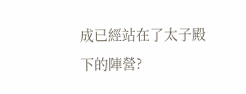成已經站在了太子殿下的陣營?